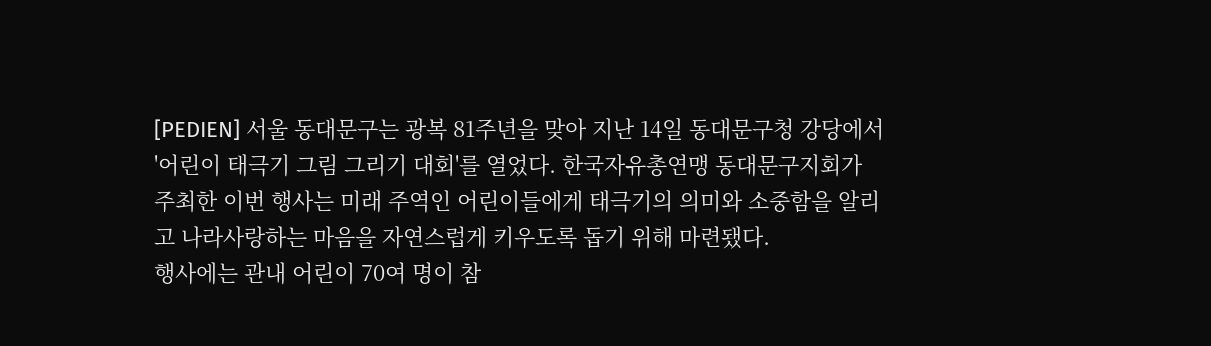[PEDIEN] 서울 동대문구는 광복 81주년을 맞아 지난 14일 동대문구청 강당에서 '어린이 태극기 그림 그리기 대회'를 열었다. 한국자유총연맹 동대문구지회가 주최한 이번 행사는 미래 주역인 어린이들에게 태극기의 의미와 소중함을 알리고 나라사랑하는 마음을 자연스럽게 키우도록 돕기 위해 마련됐다.
행사에는 관내 어린이 70여 명이 참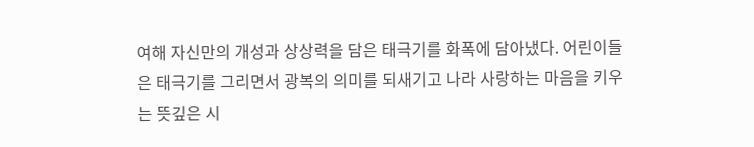여해 자신만의 개성과 상상력을 담은 태극기를 화폭에 담아냈다. 어린이들은 태극기를 그리면서 광복의 의미를 되새기고 나라 사랑하는 마음을 키우는 뜻깊은 시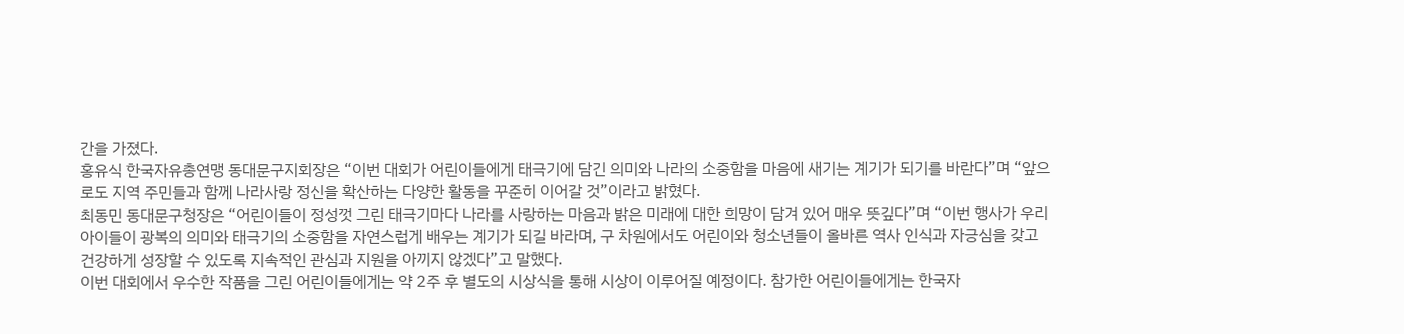간을 가졌다.
홍유식 한국자유총연맹 동대문구지회장은 “이번 대회가 어린이들에게 태극기에 담긴 의미와 나라의 소중함을 마음에 새기는 계기가 되기를 바란다”며 “앞으로도 지역 주민들과 함께 나라사랑 정신을 확산하는 다양한 활동을 꾸준히 이어갈 것”이라고 밝혔다.
최동민 동대문구청장은 “어린이들이 정성껏 그린 태극기마다 나라를 사랑하는 마음과 밝은 미래에 대한 희망이 담겨 있어 매우 뜻깊다”며 “이번 행사가 우리 아이들이 광복의 의미와 태극기의 소중함을 자연스럽게 배우는 계기가 되길 바라며, 구 차원에서도 어린이와 청소년들이 올바른 역사 인식과 자긍심을 갖고 건강하게 성장할 수 있도록 지속적인 관심과 지원을 아끼지 않겠다”고 말했다.
이번 대회에서 우수한 작품을 그린 어린이들에게는 약 2주 후 별도의 시상식을 통해 시상이 이루어질 예정이다. 참가한 어린이들에게는 한국자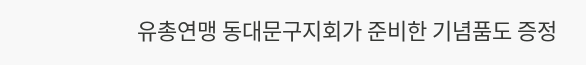유총연맹 동대문구지회가 준비한 기념품도 증정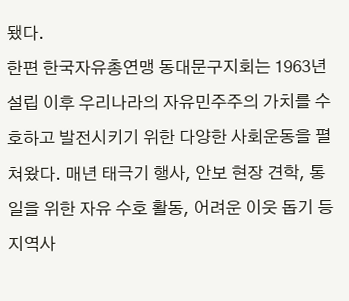됐다.
한편 한국자유총연맹 동대문구지회는 1963년 설립 이후 우리나라의 자유민주주의 가치를 수호하고 발전시키기 위한 다양한 사회운동을 펼쳐왔다. 매년 태극기 행사, 안보 현장 견학, 통일을 위한 자유 수호 활동, 어려운 이웃 돕기 등 지역사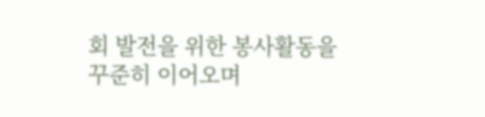회 발전을 위한 봉사활동을 꾸준히 이어오며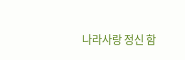나라사랑 정신 함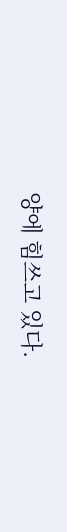양에 힘쓰고 있다.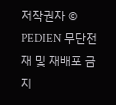저작권자 © PEDIEN 무단전재 및 재배포 금지